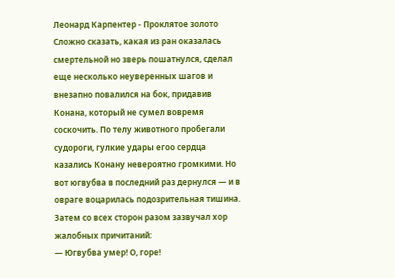Леонард Карпентер - Проклятое золото
Сложно сказать, какая из ран оказалась смертельной но зверь пошатнулся, сделал еще несколько неуверенных шагов и внезапно повалился на бок, придавив Конана, который не сумел вовремя соскочить. По телу животного пробегали судороги, гулкие удары егоо сердца казались Конану невероятно громкими. Но вот югвубва в последний раз дернулся — и в овраге воцарилась подозрительная тишина. Затем со всех сторон разом зазвучал хор жалобных причитаний:
— Югвубва умер! О, горе!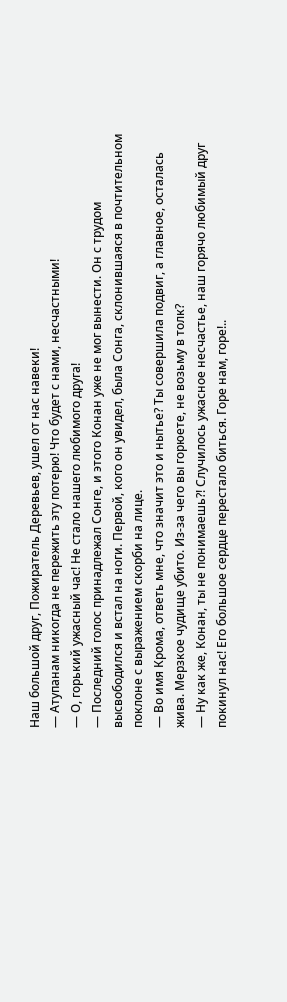Наш большой друг, Пожиратель Деревьев, ушел от нас навеки!
— Атупанам никогда не пережить эту потерю! Что будет с нами, несчастными!
— О, горький ужасный час! Не стало нашего любимого друга!
— Последний голос принадлежал Сонге, и этого Конан уже не мог вынести. Он с трудом высвободился и встал на ноги. Первой, кого он увидел, была Сонга, склонившаяся в почтительном поклоне с выражением скорби на лице.
— Во имя Крома, ответь мне, что значит это и нытье? Ты совершила подвиг, а главное, осталась жива. Мерзкое чудище убито. Из-за чего вы горюете, не возьму в толк?
— Ну как же, Конан, ты не понимаешь?! Случилось ужасное несчастье, наш горячо любимый друг покинул нас! Его большое сердце перестало биться. Горе нам, горе!..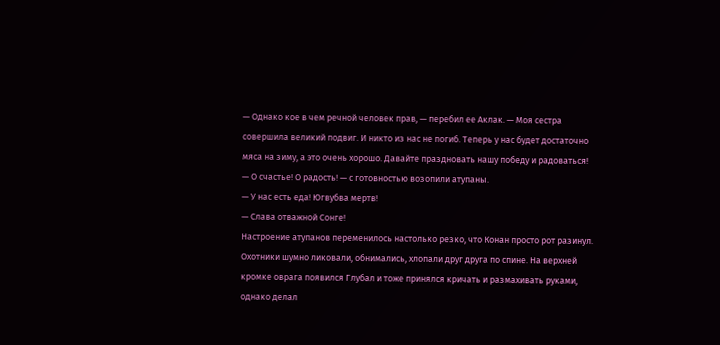— Однако кое в чем речной человек прав, — перебил ее Аклак. — Моя сестра совершила великий подвиг. И никто из нас не погиб. Теперь у нас будет достаточно мяса на зиму, а это очень хорошо. Давайте праздновать нашу победу и радоваться!
— О счастье! О радость! — с готовностью возопили атупаны.
— У нас есть еда! Югвубва мертв!
— Слава отважной Сонге!
Настроение атупанов переменилось настолько резко, что Конан просто рот разинул. Охотники шумно ликовали, обнимались, хлопали друг друга по спине. На верхней кромке оврага появился Глубал и тоже принялся кричать и размахивать руками, однако делал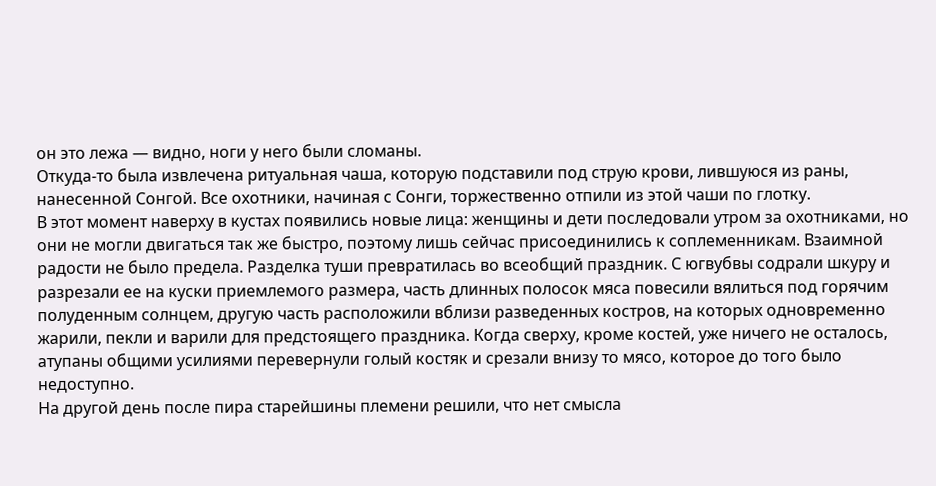он это лежа — видно, ноги у него были сломаны.
Откуда-то была извлечена ритуальная чаша, которую подставили под струю крови, лившуюся из раны, нанесенной Сонгой. Все охотники, начиная с Сонги, торжественно отпили из этой чаши по глотку.
В этот момент наверху в кустах появились новые лица: женщины и дети последовали утром за охотниками, но они не могли двигаться так же быстро, поэтому лишь сейчас присоединились к соплеменникам. Взаимной радости не было предела. Разделка туши превратилась во всеобщий праздник. С югвубвы содрали шкуру и разрезали ее на куски приемлемого размера, часть длинных полосок мяса повесили вялиться под горячим полуденным солнцем, другую часть расположили вблизи разведенных костров, на которых одновременно жарили, пекли и варили для предстоящего праздника. Когда сверху, кроме костей, уже ничего не осталось, атупаны общими усилиями перевернули голый костяк и срезали внизу то мясо, которое до того было недоступно.
На другой день после пира старейшины племени решили, что нет смысла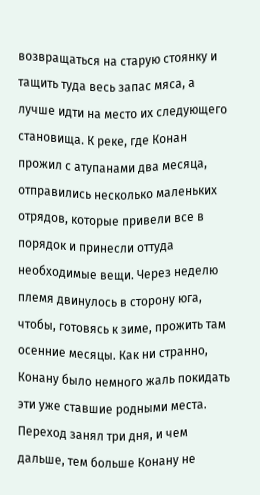возвращаться на старую стоянку и тащить туда весь запас мяса, а лучше идти на место их следующего становища. К реке, где Конан прожил с атупанами два месяца, отправились несколько маленьких отрядов, которые привели все в порядок и принесли оттуда необходимые вещи. Через неделю племя двинулось в сторону юга, чтобы, готовясь к зиме, прожить там осенние месяцы. Как ни странно, Конану было немного жаль покидать эти уже ставшие родными места.
Переход занял три дня, и чем дальше, тем больше Конану не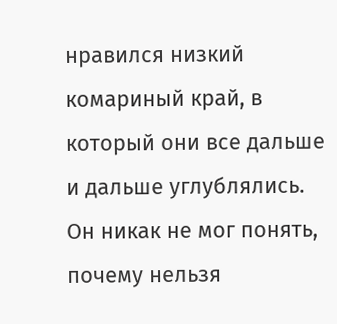нравился низкий комариный край, в который они все дальше и дальше углублялись. Он никак не мог понять, почему нельзя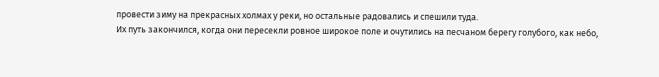провести зиму на прекрасных холмах у реки, но остальные радовались и спешили туда.
Их путь закончился, когда они пересекли ровное широкое поле и очутились на песчаном берегу голубого, как небо,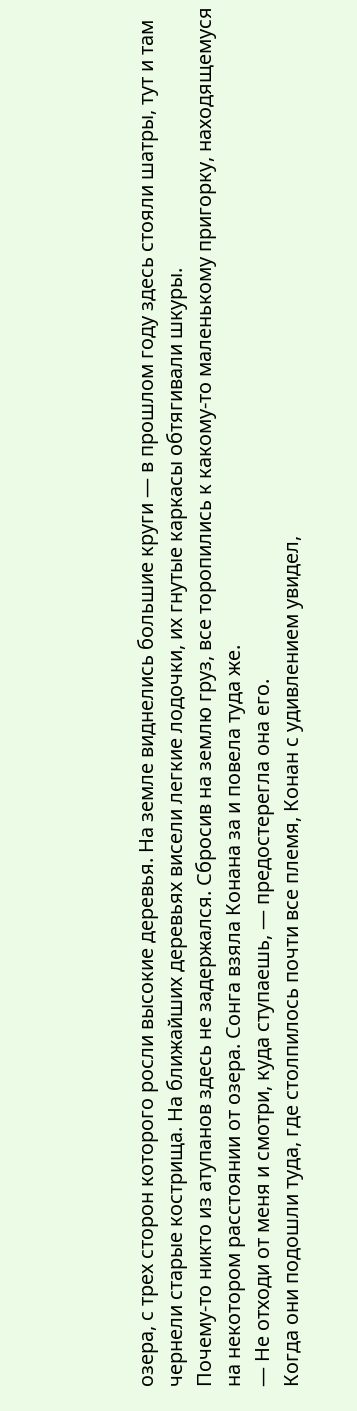озера, с трех сторон которого росли высокие деревья. На земле виднелись большие круги — в прошлом году здесь стояли шатры, тут и там чернели старые кострища. На ближайших деревьях висели легкие лодочки, их гнутые каркасы обтягивали шкуры.
Почему-то никто из атупанов здесь не задержался. Сбросив на землю груз, все торопились к какому-то маленькому пригорку, находящемуся на некотором расстоянии от озера. Сонга взяла Конана за и повела туда же.
— Не отходи от меня и смотри, куда ступаешь, — предостерегла она его.
Когда они подошли туда, где столпилось почти все племя, Конан с удивлением увидел,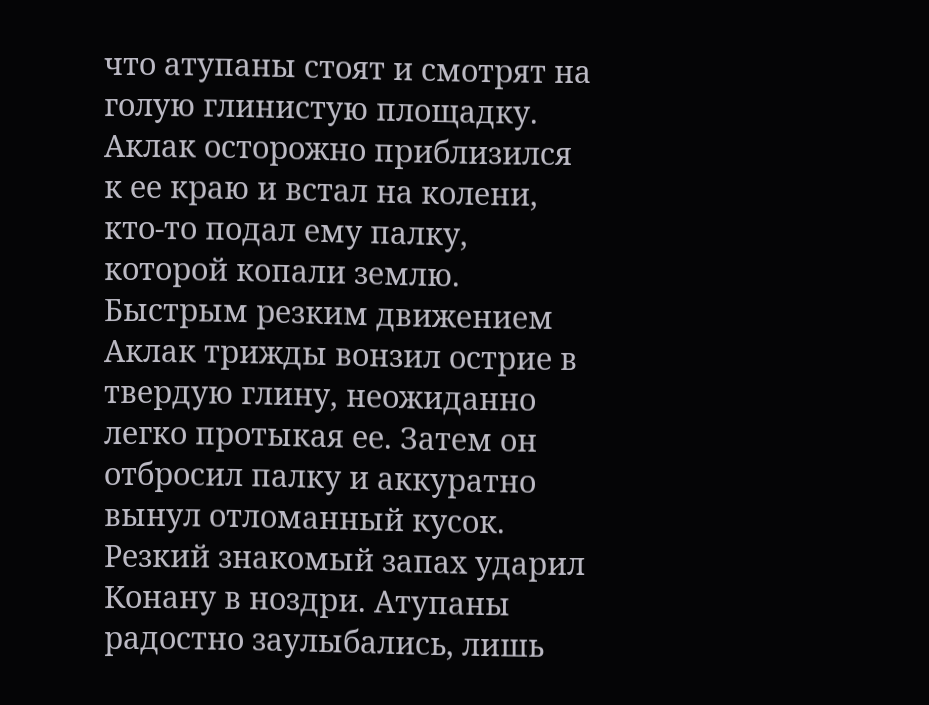что атупаны стоят и смотрят на голую глинистую площадку. Аклак осторожно приблизился к ее краю и встал на колени, кто-то подал ему палку, которой копали землю. Быстрым резким движением Аклак трижды вонзил острие в твердую глину, неожиданно легко протыкая ее. Затем он отбросил палку и аккуратно вынул отломанный кусок. Резкий знакомый запах ударил Конану в ноздри. Атупаны радостно заулыбались, лишь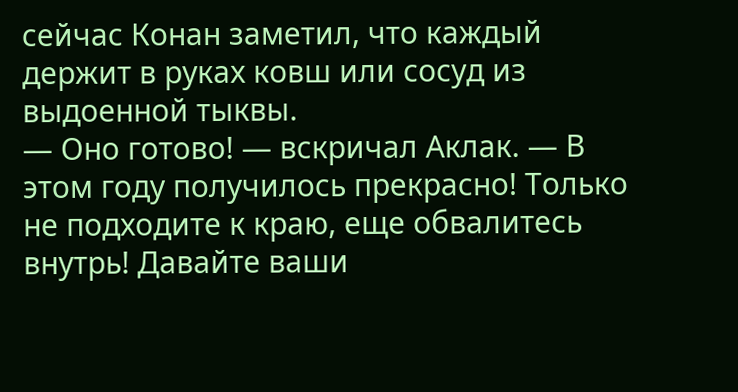сейчас Конан заметил, что каждый держит в руках ковш или сосуд из выдоенной тыквы.
— Оно готово! — вскричал Аклак. — В этом году получилось прекрасно! Только не подходите к краю, еще обвалитесь внутрь! Давайте ваши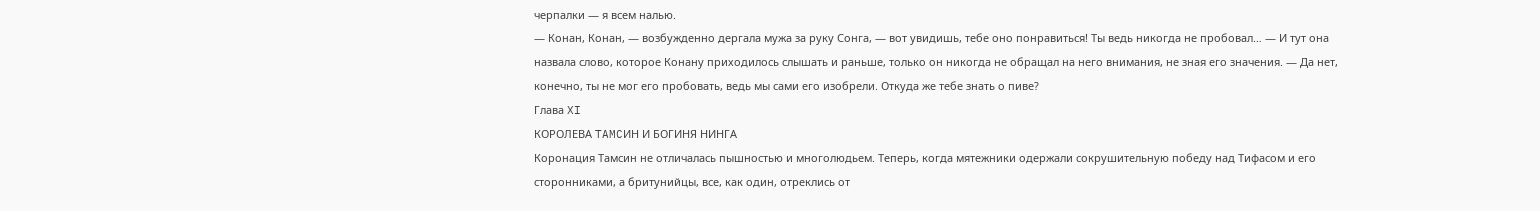черпалки — я всем налью.
— Конан, Конан, — возбужденно дергала мужа за руку Сонга, — вот увидишь, тебе оно понравиться! Ты ведь никогда не пробовал… — И тут она назвала слово, которое Конану приходилось слышать и раньше, только он никогда не обращал на него внимания, не зная его значения. — Да нет, конечно, ты не мог его пробовать, ведь мы сами его изобрели. Откуда же тебе знать о пиве?
Глава XI
КОРОЛЕВА TAMCИH И БОГИНЯ НИНГА
Коронация Тамсин не отличалась пышностью и многолюдьем. Теперь, когда мятежники одержали сокрушительную победу над Тифасом и его сторонниками, а бритунийцы, все, как один, отреклись от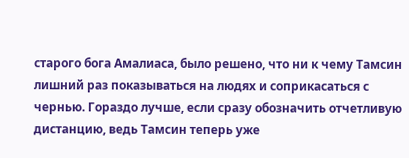старого бога Амалиаса, было решено, что ни к чему Тамсин лишний раз показываться на людях и соприкасаться с чернью. Гораздо лучше, если сразу обозначить отчетливую дистанцию, ведь Тамсин теперь уже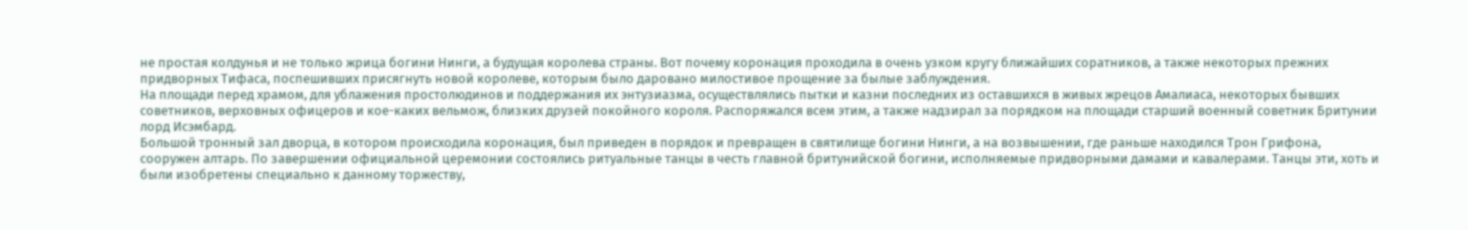не простая колдунья и не только жрица богини Нинги, а будущая королева страны. Вот почему коронация проходила в очень узком кругу ближайших соратников, а также некоторых прежних придворных Тифаса, поспешивших присягнуть новой королеве, которым было даровано милостивое прощение за былые заблуждения.
На площади перед храмом, для ублажения простолюдинов и поддержания их энтузиазма, осуществлялись пытки и казни последних из оставшихся в живых жрецов Амалиаса, некоторых бывших советников, верховных офицеров и кое-каких вельмож, близких друзей покойного короля. Распоряжался всем этим, а также надзирал за порядком на площади старший военный советник Бритунии лорд Исэмбард.
Большой тронный зал дворца, в котором происходила коронация, был приведен в порядок и превращен в святилище богини Нинги, а на возвышении, где раньше находился Трон Грифона, сооружен алтарь. По завершении официальной церемонии состоялись ритуальные танцы в честь главной бритунийской богини, исполняемые придворными дамами и кавалерами. Танцы эти, хоть и были изобретены специально к данному торжеству,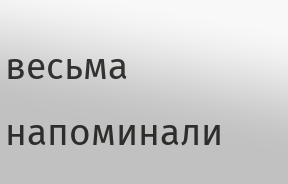весьма напоминали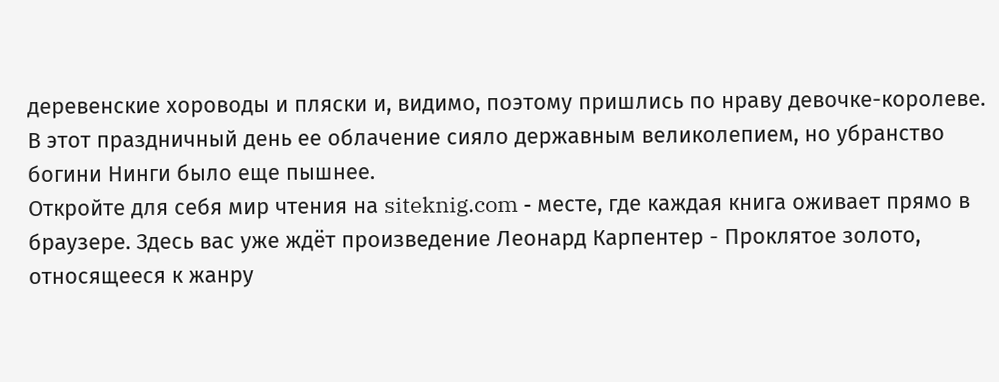деревенские хороводы и пляски и, видимо, поэтому пришлись по нраву девочке-королеве. В этот праздничный день ее облачение сияло державным великолепием, но убранство богини Нинги было еще пышнее.
Откройте для себя мир чтения на siteknig.com - месте, где каждая книга оживает прямо в браузере. Здесь вас уже ждёт произведение Леонард Карпентер - Проклятое золото, относящееся к жанру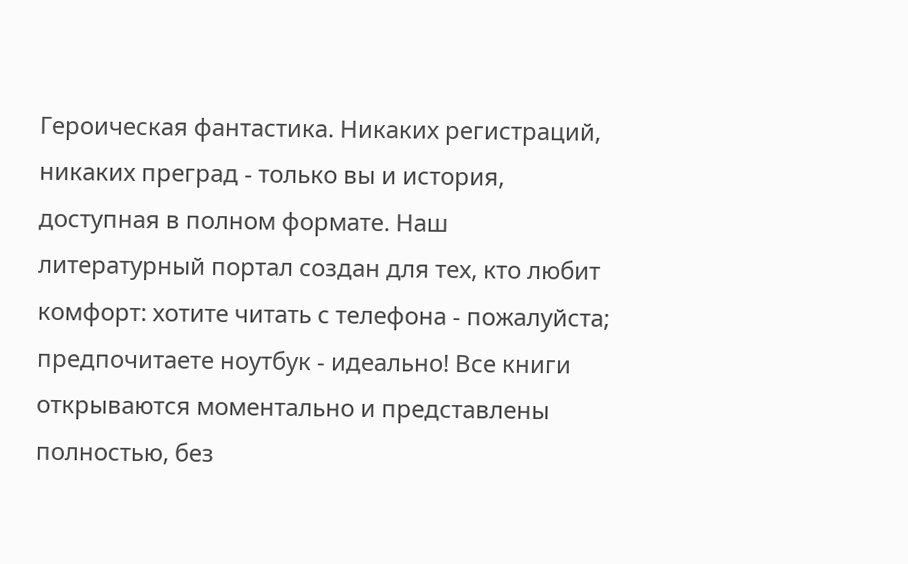Героическая фантастика. Никаких регистраций, никаких преград - только вы и история, доступная в полном формате. Наш литературный портал создан для тех, кто любит комфорт: хотите читать с телефона - пожалуйста; предпочитаете ноутбук - идеально! Все книги открываются моментально и представлены полностью, без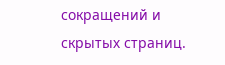сокращений и скрытых страниц.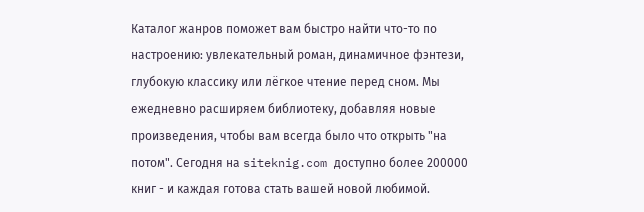Каталог жанров поможет вам быстро найти что-то по настроению: увлекательный роман, динамичное фэнтези, глубокую классику или лёгкое чтение перед сном. Мы ежедневно расширяем библиотеку, добавляя новые произведения, чтобы вам всегда было что открыть "на потом". Сегодня на siteknig.com доступно более 200000 книг - и каждая готова стать вашей новой любимой.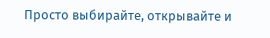Просто выбирайте, открывайте и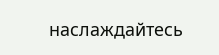наслаждайтесь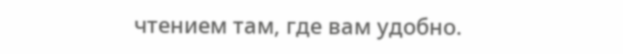чтением там, где вам удобно.